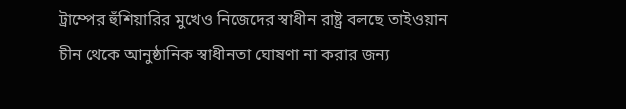ট্রাম্পের হুঁশিয়ারির মুখেও নিজেদের স্বাধীন রাষ্ট্র বলছে তাইওয়ান
চীন থেকে আনুষ্ঠানিক স্বাধীনতা ঘোষণা না করার জন্য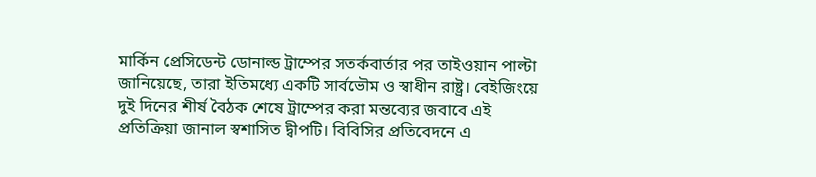মার্কিন প্রেসিডেন্ট ডোনাল্ড ট্রাম্পের সতর্কবার্তার পর তাইওয়ান পাল্টা জানিয়েছে, তারা ইতিমধ্যে একটি সার্বভৌম ও স্বাধীন রাষ্ট্র। বেইজিংয়ে দুই দিনের শীর্ষ বৈঠক শেষে ট্রাম্পের করা মন্তব্যের জবাবে এই প্রতিক্রিয়া জানাল স্বশাসিত দ্বীপটি। বিবিসির প্রতিবেদনে এ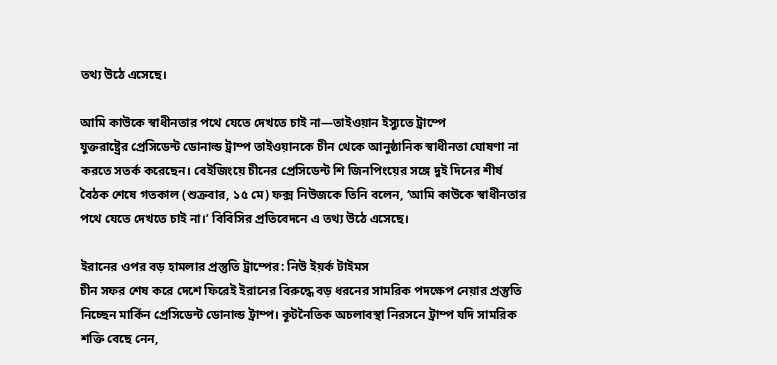তথ্য উঠে এসেছে।

আমি কাউকে স্বাধীনতার পথে যেতে দেখতে চাই না—তাইওয়ান ইস্যুতে ট্রাম্পে
যুক্তরাষ্ট্রের প্রেসিডেন্ট ডোনাল্ড ট্রাম্প তাইওয়ানকে চীন থেকে আনুষ্ঠানিক স্বাধীনতা ঘোষণা না করতে সতর্ক করেছেন। বেইজিংয়ে চীনের প্রেসিডেন্ট শি জিনপিংয়ের সঙ্গে দুই দিনের শীর্ষ বৈঠক শেষে গতকাল (শুক্রবার, ১৫ মে) ফক্স নিউজকে তিনি বলেন, ‘আমি কাউকে স্বাধীনতার পথে যেতে দেখতে চাই না।’ বিবিসির প্রতিবেদনে এ তথ্য উঠে এসেছে।

ইরানের ওপর বড় হামলার প্রস্তুতি ট্রাম্পের: নিউ ইয়র্ক টাইমস
চীন সফর শেষ করে দেশে ফিরেই ইরানের বিরুদ্ধে বড় ধরনের সামরিক পদক্ষেপ নেয়ার প্রস্তুতি নিচ্ছেন মার্কিন প্রেসিডেন্ট ডোনাল্ড ট্রাম্প। কূটনৈতিক অচলাবস্থা নিরসনে ট্রাম্প যদি সামরিক শক্তি বেছে নেন,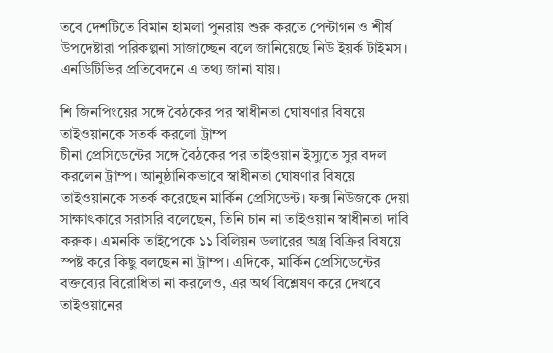তবে দেশটিতে বিমান হামলা পুনরায় শুরু করতে পেন্টাগন ও শীর্ষ উপদেষ্টারা পরিকল্পনা সাজাচ্ছেন বলে জানিয়েছে নিউ ইয়র্ক টাইমস। এনডিটিভির প্রতিবেদনে এ তথ্য জানা যায়।

শি জিনপিংয়ের সঙ্গে বৈঠকের পর স্বাধীনতা ঘোষণার বিষয়ে তাইওয়ানকে সতর্ক করলো ট্রাম্প
চীনা প্রেসিডেন্টের সঙ্গে বৈঠকের পর তাইওয়ান ইস্যুতে সুর বদল করলেন ট্রাম্প। আনুষ্ঠানিকভাবে স্বাধীনতা ঘোষণার বিষয়ে তাইওয়ানকে সতর্ক করেছেন মার্কিন প্রেসিডেন্ট। ফক্স নিউজকে দেয়া সাক্ষাৎকারে সরাসরি বলেছেন, তিনি চান না তাইওয়ান স্বাধীনতা দাবি করুক। এমনকি তাইপেকে ১১ বিলিয়ন ডলারের অস্ত্র বিক্রির বিষয়ে স্পষ্ট করে কিছু বলছেন না ট্রাম্প। এদিকে, মার্কিন প্রেসিডেন্টের বক্তব্যের বিরোধিতা না করলেও, এর অর্থ বিশ্লেষণ করে দেখবে তাইওয়ানের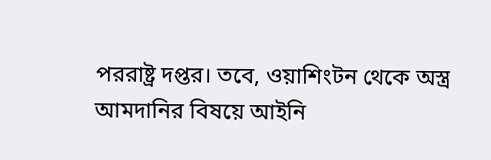পররাষ্ট্র দপ্তর। তবে, ওয়াশিংটন থেকে অস্ত্র আমদানির বিষয়ে আইনি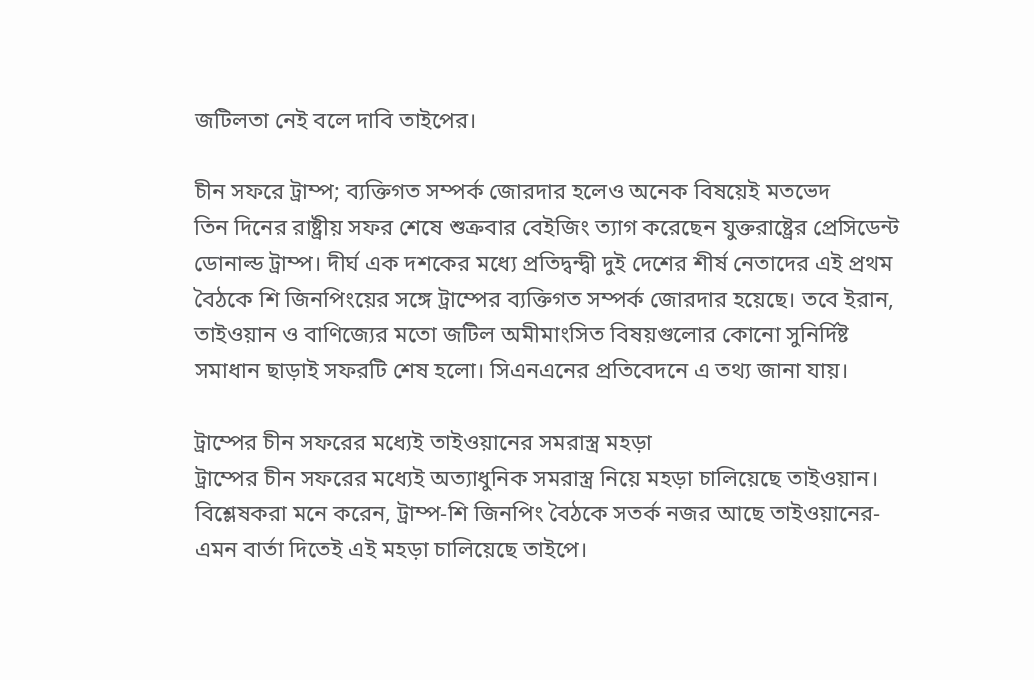জটিলতা নেই বলে দাবি তাইপের।

চীন সফরে ট্রাম্প; ব্যক্তিগত সম্পর্ক জোরদার হলেও অনেক বিষয়েই মতভেদ
তিন দিনের রাষ্ট্রীয় সফর শেষে শুক্রবার বেইজিং ত্যাগ করেছেন যুক্তরাষ্ট্রের প্রেসিডেন্ট ডোনাল্ড ট্রাম্প। দীর্ঘ এক দশকের মধ্যে প্রতিদ্বন্দ্বী দুই দেশের শীর্ষ নেতাদের এই প্রথম বৈঠকে শি জিনপিংয়ের সঙ্গে ট্রাম্পের ব্যক্তিগত সম্পর্ক জোরদার হয়েছে। তবে ইরান, তাইওয়ান ও বাণিজ্যের মতো জটিল অমীমাংসিত বিষয়গুলোর কোনো সুনির্দিষ্ট সমাধান ছাড়াই সফরটি শেষ হলো। সিএনএনের প্রতিবেদনে এ তথ্য জানা যায়।

ট্রাম্পের চীন সফরের মধ্যেই তাইওয়ানের সমরাস্ত্র মহড়া
ট্রাম্পের চীন সফরের মধ্যেই অত্যাধুনিক সমরাস্ত্র নিয়ে মহড়া চালিয়েছে তাইওয়ান। বিশ্লেষকরা মনে করেন, ট্রাম্প-শি জিনপিং বৈঠকে সতর্ক নজর আছে তাইওয়ানের- এমন বার্তা দিতেই এই মহড়া চালিয়েছে তাইপে।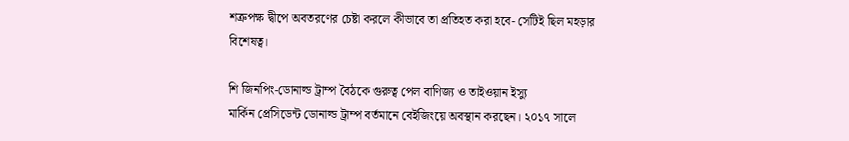শত্রুপক্ষ দ্বীপে অবতরণের চেষ্টা করলে কীভাবে তা প্রতিহত করা হবে- সেটিই ছিল মহড়ার বিশেষত্ব।

শি জিনপিং-ডোনাল্ড ট্রাম্প বৈঠকে গুরুত্ব পেল বাণিজ্য ও তাইওয়ান ইস্যু
মার্কিন প্রেসিডেন্ট ডোনাল্ড ট্রাম্প বর্তমানে বেইজিংয়ে অবস্থান করছেন। ২০১৭ সালে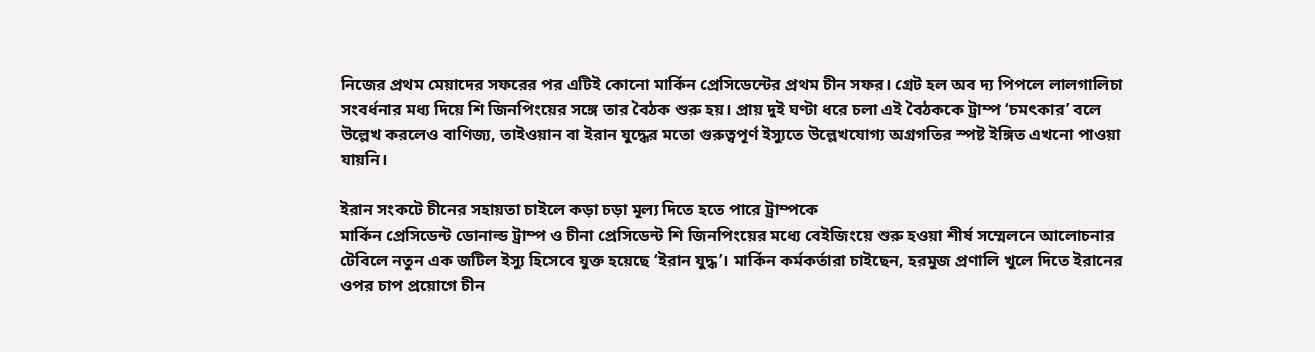নিজের প্রথম মেয়াদের সফরের পর এটিই কোনো মার্কিন প্রেসিডেন্টের প্রথম চীন সফর। গ্রেট হল অব দ্য পিপলে লালগালিচা সংবর্ধনার মধ্য দিয়ে শি জিনপিংয়ের সঙ্গে তার বৈঠক শুরু হয়। প্রায় দুই ঘণ্টা ধরে চলা এই বৈঠককে ট্রাম্প ‘চমৎকার’ বলে উল্লেখ করলেও বাণিজ্য, তাইওয়ান বা ইরান যুদ্ধের মতো গুরুত্বপূর্ণ ইস্যুতে উল্লেখযোগ্য অগ্রগতির স্পষ্ট ইঙ্গিত এখনো পাওয়া যায়নি।

ইরান সংকটে চীনের সহায়তা চাইলে কড়া চড়া মূল্য দিতে হতে পারে ট্রাম্পকে
মার্কিন প্রেসিডেন্ট ডোনাল্ড ট্রাম্প ও চীনা প্রেসিডেন্ট শি জিনপিংয়ের মধ্যে বেইজিংয়ে শুরু হওয়া শীর্ষ সম্মেলনে আলোচনার টেবিলে নতুন এক জটিল ইস্যু হিসেবে যুক্ত হয়েছে ‘ইরান যুদ্ধ’। মার্কিন কর্মকর্তারা চাইছেন, হরমুজ প্রণালি খুলে দিতে ইরানের ওপর চাপ প্রয়োগে চীন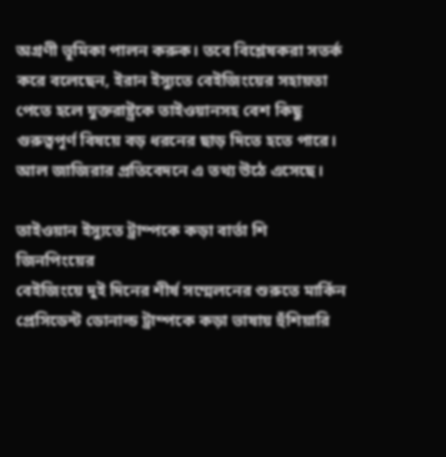অগ্রণী ভূমিকা পালন করুক। তবে বিশ্লেষকরা সতর্ক করে বলেছেন, ইরান ইস্যুতে বেইজিংয়ের সহায়তা পেতে হলে যুক্তরাষ্ট্রকে তাইওয়ানসহ বেশ কিছু গুরুত্বপূর্ণ বিষয়ে বড় ধরনের ছাড় দিতে হতে পারে। আল জাজিরার প্রতিবেদনে এ তথ্য উঠে এসেছে।

তাইওয়ান ইস্যুতে ট্রাম্পকে কড়া বার্তা শি জিনপিংয়ের
বেইজিংয়ে দুই দিনের শীর্ষ সম্মেলনের শুরুতে মার্কিন প্রেসিডেন্ট ডোনাল্ড ট্রাম্পকে কড়া ভাষায় হুঁশিয়ারি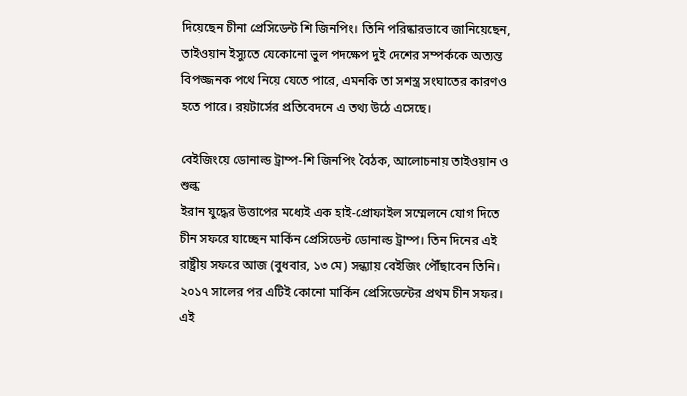দিয়েছেন চীনা প্রেসিডেন্ট শি জিনপিং। তিনি পরিষ্কারভাবে জানিয়েছেন, তাইওয়ান ইস্যুতে যেকোনো ভুল পদক্ষেপ দুই দেশের সম্পর্ককে অত্যন্ত বিপজ্জনক পথে নিয়ে যেতে পারে, এমনকি তা সশস্ত্র সংঘাতের কারণও হতে পারে। রয়টার্সের প্রতিবেদনে এ তথ্য উঠে এসেছে।

বেইজিংয়ে ডোনাল্ড ট্রাম্প-শি জিনপিং বৈঠক, আলোচনায় তাইওয়ান ও শুল্ক
ইরান যুদ্ধের উত্তাপের মধ্যেই এক হাই-প্রোফাইল সম্মেলনে যোগ দিতে চীন সফরে যাচ্ছেন মার্কিন প্রেসিডেন্ট ডোনাল্ড ট্রাম্প। তিন দিনের এই রাষ্ট্রীয় সফরে আজ (বুধবার, ১৩ মে) সন্ধ্যায় বেইজিং পৌঁছাবেন তিনি। ২০১৭ সালের পর এটিই কোনো মার্কিন প্রেসিডেন্টের প্রথম চীন সফর। এই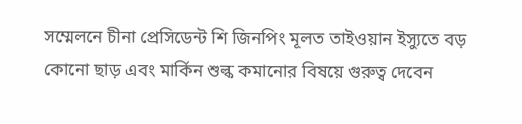সম্মেলনে চীনা প্রেসিডেন্ট শি জিনপিং মূলত তাইওয়ান ইস্যুতে বড় কোনো ছাড় এবং মার্কিন শুল্ক কমানোর বিষয়ে গুরুত্ব দেবেন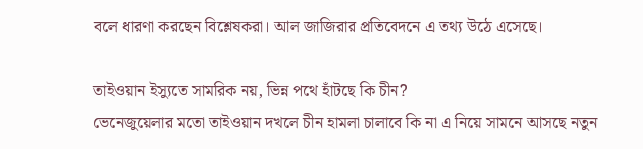বলে ধারণা করছেন বিশ্লেষকরা। আল জাজিরার প্রতিবেদনে এ তথ্য উঠে এসেছে।

তাইওয়ান ইস্যুতে সামরিক নয়, ভিন্ন পথে হাঁটছে কি চীন?
ভেনেজুয়েলার মতো তাইওয়ান দখলে চীন হামলা চালাবে কি না এ নিয়ে সামনে আসছে নতুন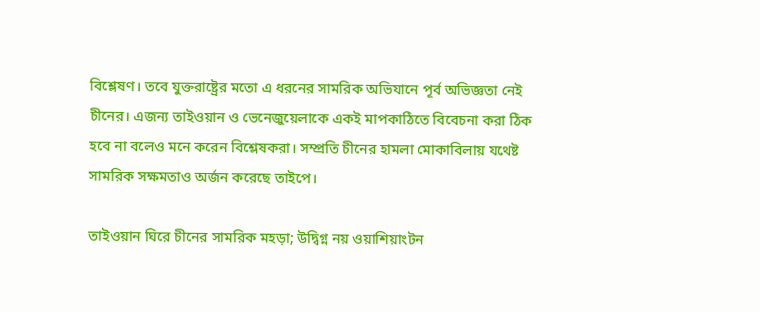বিশ্লেষণ। তবে যুক্তরাষ্ট্রের মতো এ ধরনের সামরিক অভিযানে পূর্ব অভিজ্ঞতা নেই চীনের। এজন্য তাইওয়ান ও ভেনেজুয়েলাকে একই মাপকাঠিতে বিবেচনা করা ঠিক হবে না বলেও মনে করেন বিশ্লেষকরা। সম্প্রতি চীনের হামলা মোকাবিলায় যথেষ্ট সামরিক সক্ষমতাও অর্জন করেছে তাইপে।

তাইওয়ান ঘিরে চীনের সামরিক মহড়া; উদ্বিগ্ন নয় ওয়াশিয়াংটন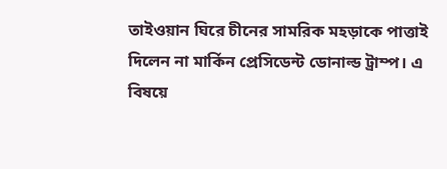তাইওয়ান ঘিরে চীনের সামরিক মহড়াকে পাত্তাই দিলেন না মার্কিন প্রেসিডেন্ট ডোনাল্ড ট্রাম্প। এ বিষয়ে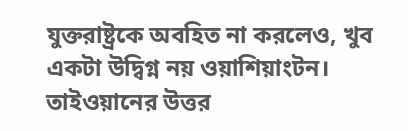যুক্তরাষ্ট্রকে অবহিত না করলেও, খুব একটা উদ্বিগ্ন নয় ওয়াশিয়াংটন। তাইওয়ানের উত্তর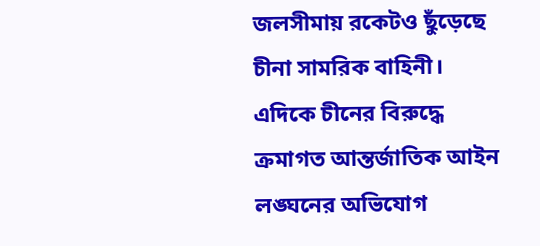জলসীমায় রকেটও ছুঁড়েছে চীনা সামরিক বাহিনী। এদিকে চীনের বিরুদ্ধে ক্রমাগত আন্তর্জাতিক আইন লঙ্ঘনের অভিযোগ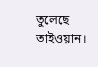তুলেছে তাইওয়ান।